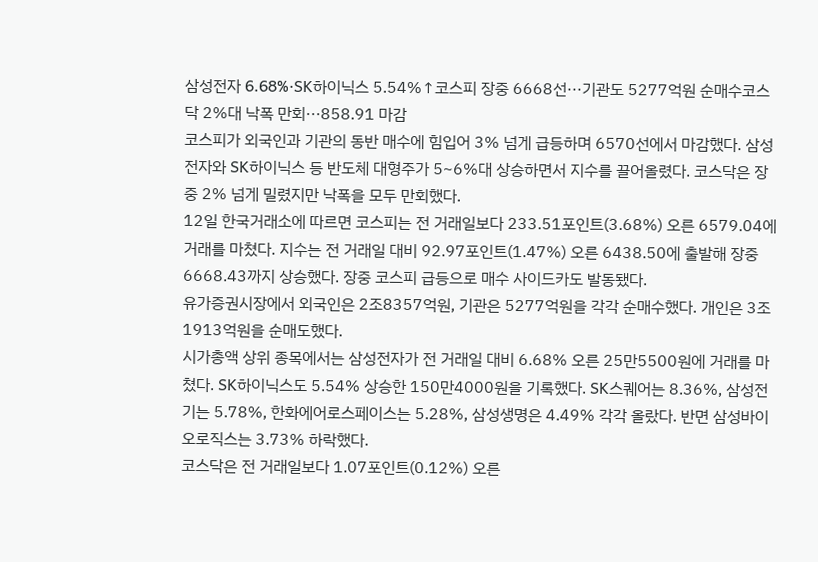삼성전자 6.68%·SK하이닉스 5.54%↑코스피 장중 6668선···기관도 5277억원 순매수코스닥 2%대 낙폭 만회···858.91 마감
코스피가 외국인과 기관의 동반 매수에 힘입어 3% 넘게 급등하며 6570선에서 마감했다. 삼성전자와 SK하이닉스 등 반도체 대형주가 5~6%대 상승하면서 지수를 끌어올렸다. 코스닥은 장중 2% 넘게 밀렸지만 낙폭을 모두 만회했다.
12일 한국거래소에 따르면 코스피는 전 거래일보다 233.51포인트(3.68%) 오른 6579.04에 거래를 마쳤다. 지수는 전 거래일 대비 92.97포인트(1.47%) 오른 6438.50에 출발해 장중 6668.43까지 상승했다. 장중 코스피 급등으로 매수 사이드카도 발동됐다.
유가증권시장에서 외국인은 2조8357억원, 기관은 5277억원을 각각 순매수했다. 개인은 3조1913억원을 순매도했다.
시가총액 상위 종목에서는 삼성전자가 전 거래일 대비 6.68% 오른 25만5500원에 거래를 마쳤다. SK하이닉스도 5.54% 상승한 150만4000원을 기록했다. SK스퀘어는 8.36%, 삼성전기는 5.78%, 한화에어로스페이스는 5.28%, 삼성생명은 4.49% 각각 올랐다. 반면 삼성바이오로직스는 3.73% 하락했다.
코스닥은 전 거래일보다 1.07포인트(0.12%) 오른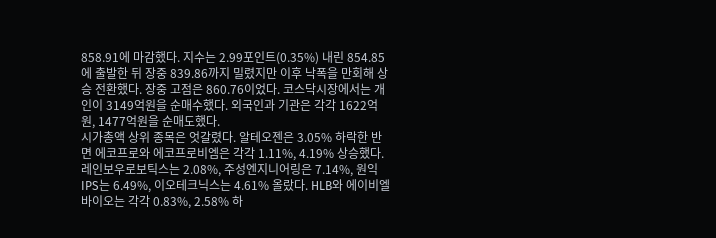858.91에 마감했다. 지수는 2.99포인트(0.35%) 내린 854.85에 출발한 뒤 장중 839.86까지 밀렸지만 이후 낙폭을 만회해 상승 전환했다. 장중 고점은 860.76이었다. 코스닥시장에서는 개인이 3149억원을 순매수했다. 외국인과 기관은 각각 1622억원, 1477억원을 순매도했다.
시가총액 상위 종목은 엇갈렸다. 알테오젠은 3.05% 하락한 반면 에코프로와 에코프로비엠은 각각 1.11%, 4.19% 상승했다. 레인보우로보틱스는 2.08%, 주성엔지니어링은 7.14%, 원익IPS는 6.49%, 이오테크닉스는 4.61% 올랐다. HLB와 에이비엘바이오는 각각 0.83%, 2.58% 하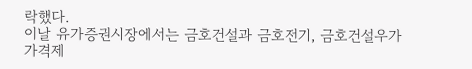락했다.
이날 유가증권시장에서는 금호건설과 금호전기, 금호건설우가 가격제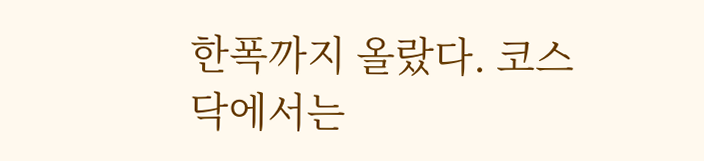한폭까지 올랐다. 코스닥에서는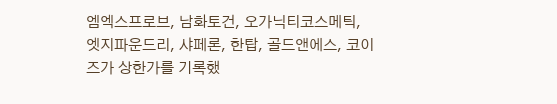엠엑스프로브, 남화토건, 오가닉티코스메틱, 엣지파운드리, 샤페론, 한탑, 골드앤에스, 코이즈가 상한가를 기록했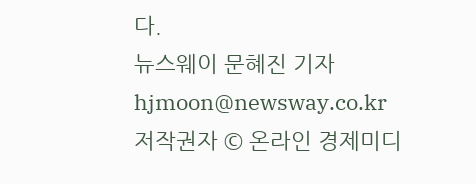다.
뉴스웨이 문혜진 기자
hjmoon@newsway.co.kr
저작권자 © 온라인 경제미디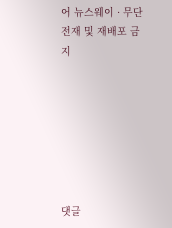어 뉴스웨이 · 무단 전재 및 재배포 금지







댓글